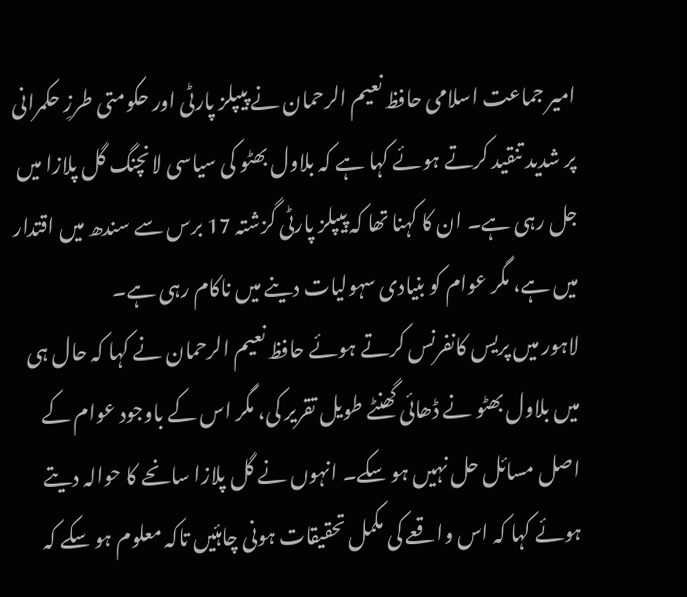امیر جماعت اسلامی حافظ نعیم الرحمان نے پیپلز پارٹی اور حکومتی طرزِ حکمرانی پر شدید تنقید کرتے ہوئے کہا ہے کہ بلاول بھٹو کی سیاسی لانچنگ گل پلازا میں جل رہی ہے۔ ان کا کہنا تھا کہ پیپلز پارٹی گزشتہ 17 برس سے سندھ میں اقتدار میں ہے، مگر عوام کو بنیادی سہولیات دینے میں ناکام رہی ہے۔
لاہور میں پریس کانفرنس کرتے ہوئے حافظ نعیم الرحمان نے کہا کہ حال ہی میں بلاول بھٹو نے ڈھائی گھنٹے طویل تقریر کی، مگر اس کے باوجود عوام کے اصل مسائل حل نہیں ہو سکے۔ انہوں نے گل پلازا سانحے کا حوالہ دیتے ہوئے کہا کہ اس واقعے کی مکمل تحقیقات ہونی چاہئیں تاکہ معلوم ہو سکے کہ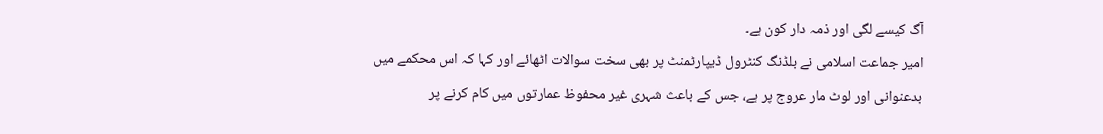آگ کیسے لگی اور ذمہ دار کون ہے۔
امیر جماعت اسلامی نے بلڈنگ کنٹرول ڈیپارٹمنٹ پر بھی سخت سوالات اٹھائے اور کہا کہ اس محکمے میں بدعنوانی اور لوٹ مار عروج پر ہے، جس کے باعث شہری غیر محفوظ عمارتوں میں کام کرنے پر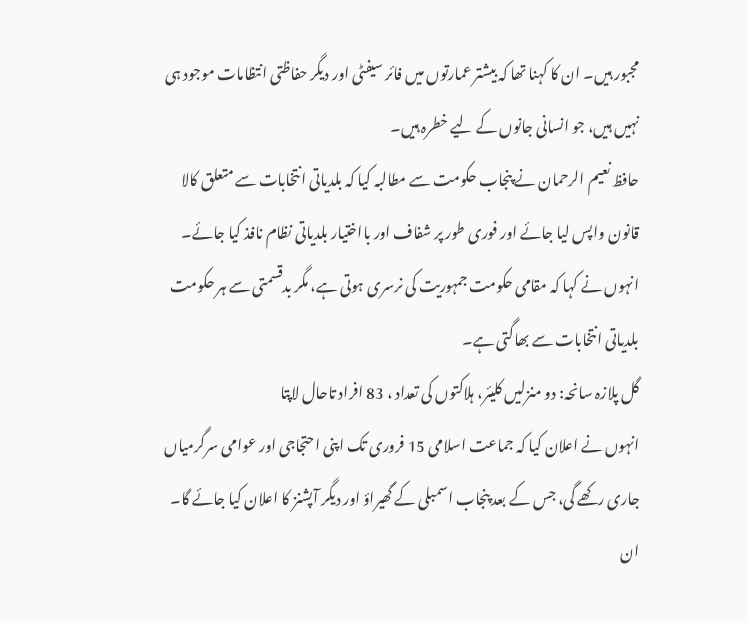مجبور ہیں۔ ان کا کہنا تھا کہ بیشتر عمارتوں میں فائر سیفٹی اور دیگر حفاظتی انتظامات موجود ہی نہیں ہیں، جو انسانی جانوں کے لیے خطرہ ہیں۔
حافظ نعیم الرحمان نے پنجاب حکومت سے مطالبہ کیا کہ بلدیاتی انتخابات سے متعلق کالا قانون واپس لیا جائے اور فوری طور پر شفاف اور بااختیار بلدیاتی نظام نافذ کیا جائے۔ انہوں نے کہا کہ مقامی حکومت جمہوریت کی نرسری ہوتی ہے، مگر بدقسمتی سے ہر حکومت بلدیاتی انتخابات سے بھاگتی ہے۔
گل پلازہ سانحہ: دو منزلیں کلیئر، ہلاکتوں کی تعداد ، 83 افراد تاحال لاپتا
انہوں نے اعلان کیا کہ جماعت اسلامی 15 فروری تک اپنی احتجاجی اور عوامی سرگرمیاں جاری رکھے گی، جس کے بعد پنجاب اسمبلی کے گھیراؤ اور دیگر آپشنز کا اعلان کیا جائے گا۔ ان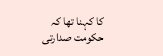کا کہنا تھا کہ حکومت صدارتی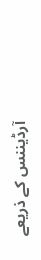آرڈیننس کے ذریعے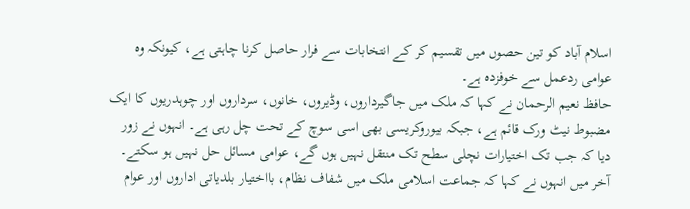اسلام آباد کو تین حصوں میں تقسیم کر کے انتخابات سے فرار حاصل کرنا چاہتی ہے، کیونکہ وہ عوامی ردعمل سے خوفزدہ ہے۔
حافظ نعیم الرحمان نے کہا کہ ملک میں جاگیرداروں، وڈیروں، خانوں، سرداروں اور چوہدریوں کا ایک مضبوط نیٹ ورک قائم ہے، جبکہ بیوروکریسی بھی اسی سوچ کے تحت چل رہی ہے۔ انہوں نے زور دیا کہ جب تک اختیارات نچلی سطح تک منتقل نہیں ہوں گے، عوامی مسائل حل نہیں ہو سکتے۔
آخر میں انہوں نے کہا کہ جماعت اسلامی ملک میں شفاف نظام، بااختیار بلدیاتی اداروں اور عوام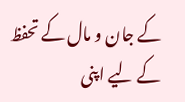کے جان و مال کے تحفظ کے لیے اپنی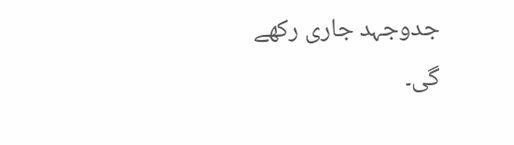جدوجہد جاری رکھے گی۔